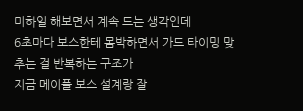미하일 해보면서 계속 드는 생각인데
6초마다 보스한테 몸박하면서 가드 타이밍 맞추는 걸 반복하는 구조가
지금 메이플 보스 설계랑 잘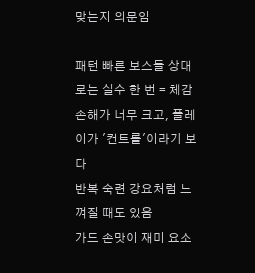맞는지 의문임

패턴 빠른 보스들 상대로는 실수 한 번 = 체감 손해가 너무 크고, 플레이가 '컨트롤'이라기 보다
반복 숙련 강요처럼 느껴질 때도 있음
가드 손맛이 재미 요소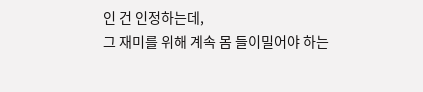인 건 인정하는데,
그 재미를 위해 계속 몸 들이밀어야 하는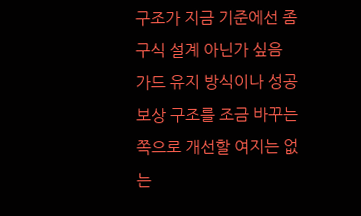구조가 지금 기준에선 좀 구식 설계 아닌가 싶음
가드 유지 방식이나 성공 보상 구조를 조금 바꾸는 쪽으로 개선할 여지는 없는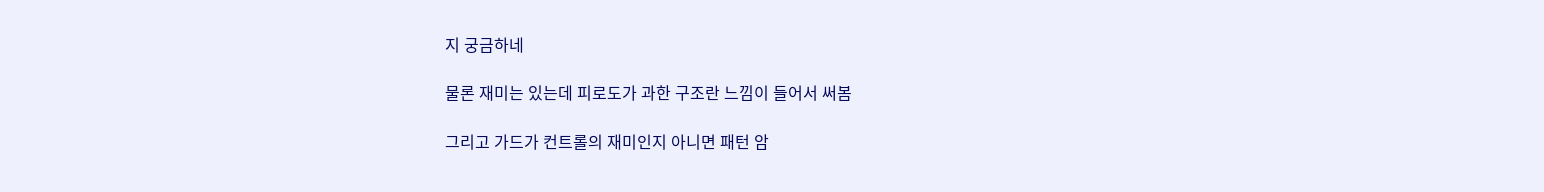지 궁금하네

물론 재미는 있는데 피로도가 과한 구조란 느낌이 들어서 써봄

그리고 가드가 컨트롤의 재미인지 아니면 패턴 암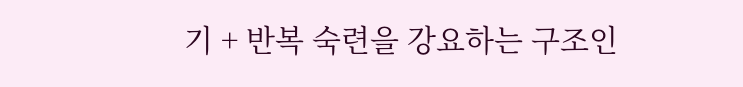기 + 반복 숙련을 강요하는 구조인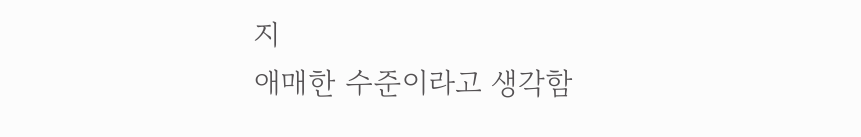지
애매한 수준이라고 생각함